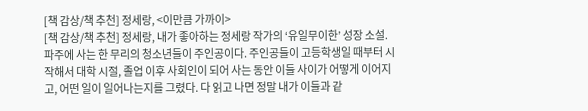[책 감상/책 추천] 정세랑, <이만큼 가까이>
[책 감상/책 추천] 정세랑, 내가 좋아하는 정세랑 작가의 ‘유일무이한’ 성장 소설. 파주에 사는 한 무리의 청소년들이 주인공이다. 주인공들이 고등학생일 때부터 시작해서 대학 시절, 졸업 이후 사회인이 되어 사는 동안 이들 사이가 어떻게 이어지고, 어떤 일이 일어나는지를 그렸다. 다 읽고 나면 정말 내가 이들과 같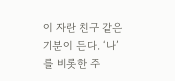이 자란 친구 같은 기분이 든다. ‘나’를 비롯한 주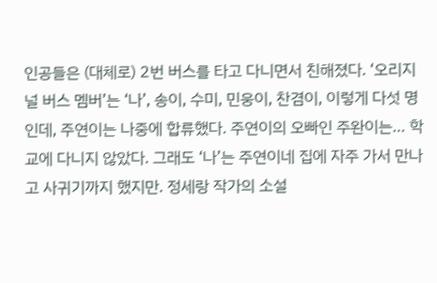인공들은 (대체로) 2번 버스를 타고 다니면서 친해졌다. ‘오리지널 버스 멤버’는 ‘나’, 송이, 수미, 민웅이, 찬겸이, 이렇게 다섯 명인데, 주연이는 나중에 합류했다. 주연이의 오빠인 주완이는… 학교에 다니지 않았다. 그래도 ‘나’는 주연이네 집에 자주 가서 만나고 사귀기까지 했지만. 정세랑 작가의 소설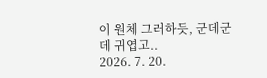이 원체 그러하듯, 군데군데 귀엽고..
2026. 7. 20.